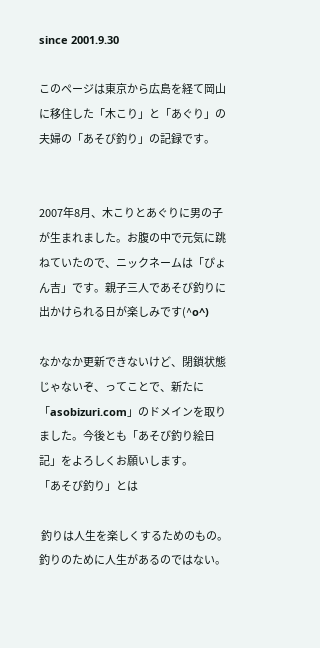since 2001.9.30

このページは東京から広島を経て岡山に移住した「木こり」と「あぐり」の夫婦の「あそび釣り」の記録です。


2007年8月、木こりとあぐりに男の子が生まれました。お腹の中で元気に跳ねていたので、ニックネームは「ぴょん吉」です。親子三人であそび釣りに出かけられる日が楽しみです(^o^)

なかなか更新できないけど、閉鎖状態じゃないぞ、ってことで、新たに「asobizuri.com」のドメインを取りました。今後とも「あそび釣り絵日記」をよろしくお願いします。
「あそび釣り」とは

 釣りは人生を楽しくするためのもの。釣りのために人生があるのではない。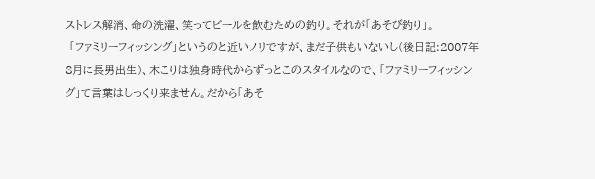ストレス解消、命の洗濯、笑ってビールを飲むための釣り。それが「あそび釣り」。
 「ファミリーフィッシング」というのと近いノリですが、まだ子供もいないし(後日記:2007年8月に長男出生)、木こりは独身時代からずっとこのスタイルなので、「ファミリーフィッシング」て言葉はしっくり来ません。だから「あそ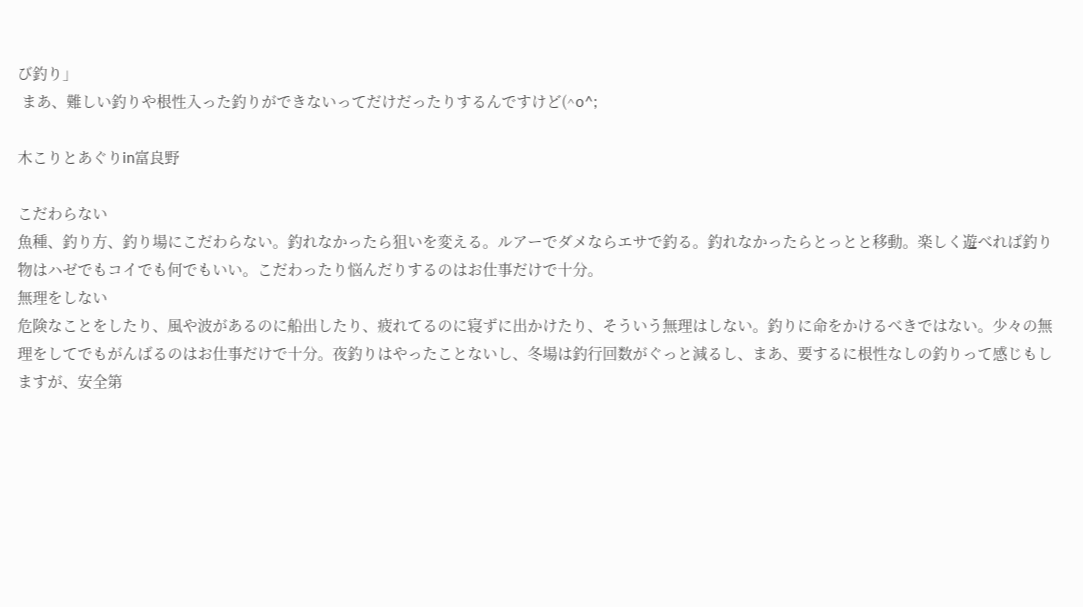び釣り」
 まあ、難しい釣りや根性入った釣りができないってだけだったりするんですけど(^o^;

木こりとあぐりin富良野

こだわらない
魚種、釣り方、釣り場にこだわらない。釣れなかったら狙いを変える。ルアーでダメならエサで釣る。釣れなかったらとっとと移動。楽しく遊べれば釣り物はハゼでもコイでも何でもいい。こだわったり悩んだりするのはお仕事だけで十分。
無理をしない
危険なことをしたり、風や波があるのに船出したり、疲れてるのに寝ずに出かけたり、そういう無理はしない。釣りに命をかけるべきではない。少々の無理をしてでもがんばるのはお仕事だけで十分。夜釣りはやったことないし、冬場は釣行回数がぐっと減るし、まあ、要するに根性なしの釣りって感じもしますが、安全第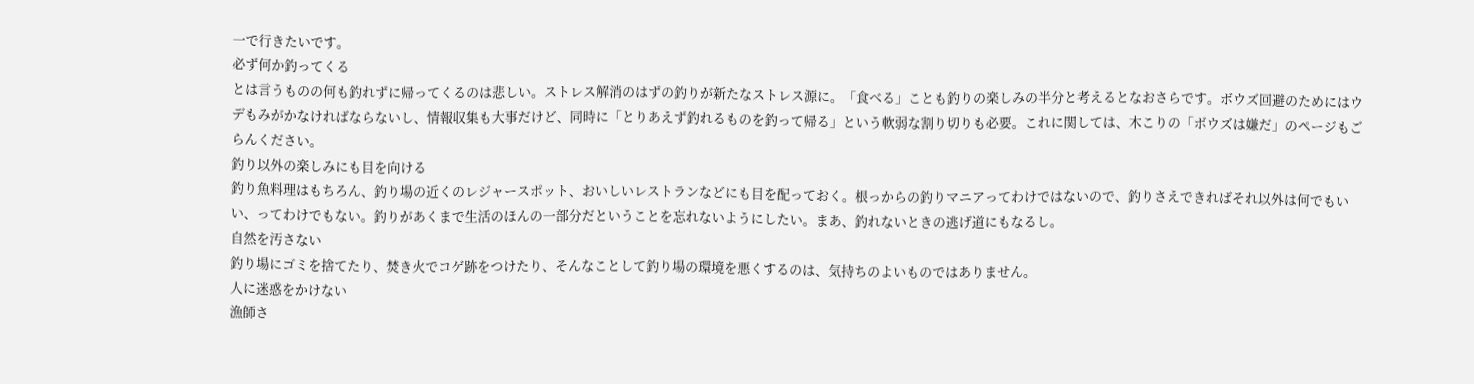一で行きたいです。
必ず何か釣ってくる
とは言うものの何も釣れずに帰ってくるのは悲しい。ストレス解消のはずの釣りが新たなストレス源に。「食べる」ことも釣りの楽しみの半分と考えるとなおさらです。ボウズ回避のためにはウデもみがかなければならないし、情報収集も大事だけど、同時に「とりあえず釣れるものを釣って帰る」という軟弱な割り切りも必要。これに関しては、木こりの「ボウズは嫌だ」のページもごらんください。
釣り以外の楽しみにも目を向ける
釣り魚料理はもちろん、釣り場の近くのレジャースポット、おいしいレストランなどにも目を配っておく。根っからの釣りマニアってわけではないので、釣りさえできればそれ以外は何でもいい、ってわけでもない。釣りがあくまで生活のほんの一部分だということを忘れないようにしたい。まあ、釣れないときの逃げ道にもなるし。
自然を汚さない
釣り場にゴミを捨てたり、焚き火でコゲ跡をつけたり、そんなことして釣り場の環境を悪くするのは、気持ちのよいものではありません。
人に迷惑をかけない
漁師さ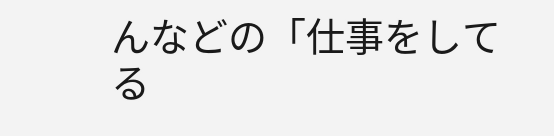んなどの「仕事をしてる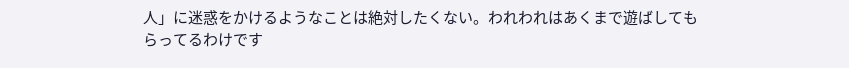人」に迷惑をかけるようなことは絶対したくない。われわれはあくまで遊ばしてもらってるわけです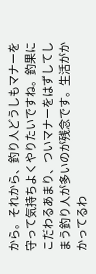から。それから、釣り人どうしもマナーを守って気持ちよくやりたいですね。釣果にこだわるあまり、ついマナーをはずしてしまう釣り人が多いのが残念です。生活がかかってるわ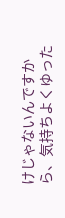けじゃないんですから、気持ちよくゆった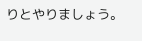りとやりましょう。